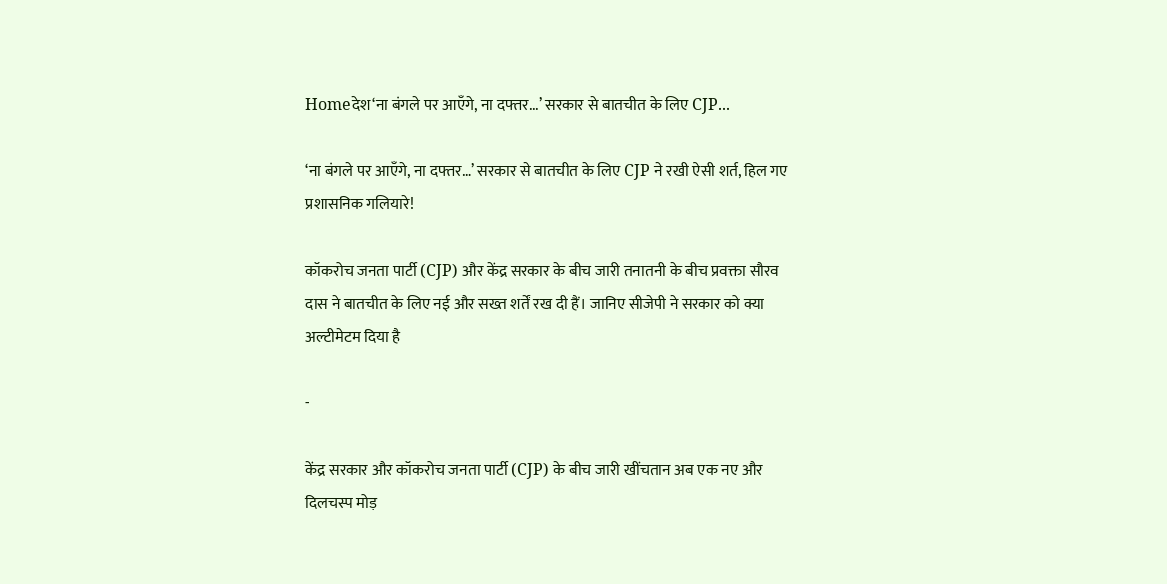Homeदेश‘ना बंगले पर आएँगे, ना दफ्तर...’ सरकार से बातचीत के लिए CJP...

‘ना बंगले पर आएँगे, ना दफ्तर…’ सरकार से बातचीत के लिए CJP ने रखी ऐसी शर्त, हिल गए प्रशासनिक गलियारे!

कॉकरोच जनता पार्टी (CJP) और केंद्र सरकार के बीच जारी तनातनी के बीच प्रवक्ता सौरव दास ने बातचीत के लिए नई और सख्त शर्तें रख दी हैं। जानिए सीजेपी ने सरकार को क्या अल्टीमेटम दिया है

-

केंद्र सरकार और कॉकरोच जनता पार्टी (CJP) के बीच जारी खींचतान अब एक नए और दिलचस्प मोड़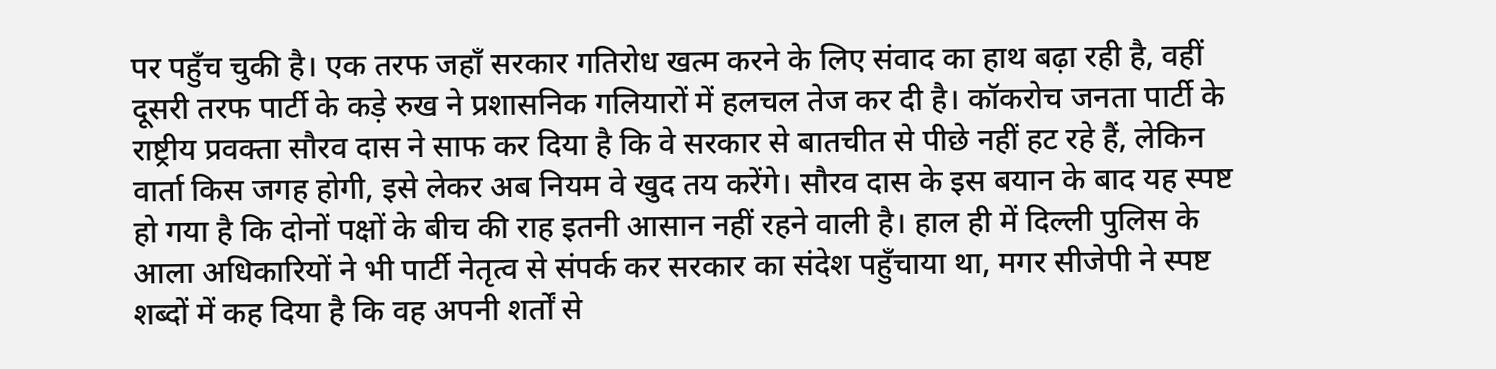पर पहुँच चुकी है। एक तरफ जहाँ सरकार गतिरोध खत्म करने के लिए संवाद का हाथ बढ़ा रही है, वहीं दूसरी तरफ पार्टी के कड़े रुख ने प्रशासनिक गलियारों में हलचल तेज कर दी है। कॉकरोच जनता पार्टी के राष्ट्रीय प्रवक्ता सौरव दास ने साफ कर दिया है कि वे सरकार से बातचीत से पीछे नहीं हट रहे हैं, लेकिन वार्ता किस जगह होगी, इसे लेकर अब नियम वे खुद तय करेंगे। सौरव दास के इस बयान के बाद यह स्पष्ट हो गया है कि दोनों पक्षों के बीच की राह इतनी आसान नहीं रहने वाली है। हाल ही में दिल्ली पुलिस के आला अधिकारियों ने भी पार्टी नेतृत्व से संपर्क कर सरकार का संदेश पहुँचाया था, मगर सीजेपी ने स्पष्ट शब्दों में कह दिया है कि वह अपनी शर्तों से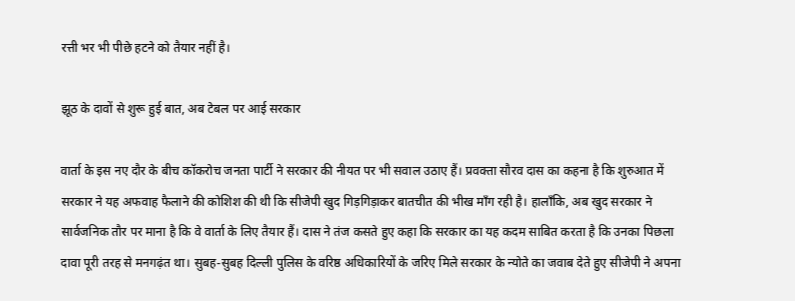रत्ती भर भी पीछे हटने को तैयार नहीं है।

झूठ के दावों से शुरू हुई बात, अब टेबल पर आई सरकार

वार्ता के इस नए दौर के बीच कॉकरोच जनता पार्टी ने सरकार की नीयत पर भी सवाल उठाए हैं। प्रवक्ता सौरव दास का कहना है कि शुरुआत में सरकार ने यह अफवाह फैलाने की कोशिश की थी कि सीजेपी खुद गिड़गिड़ाकर बातचीत की भीख माँग रही है। हालाँकि, अब खुद सरकार ने सार्वजनिक तौर पर माना है कि वे वार्ता के लिए तैयार हैं। दास ने तंज कसते हुए कहा कि सरकार का यह कदम साबित करता है कि उनका पिछला दावा पूरी तरह से मनगढ़ंत था। सुबह-सुबह दिल्ली पुलिस के वरिष्ठ अधिकारियों के जरिए मिले सरकार के न्योते का जवाब देते हुए सीजेपी ने अपना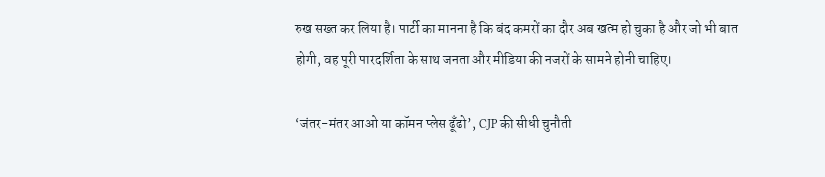रुख सख्त कर लिया है। पार्टी का मानना है कि बंद कमरों का दौर अब खत्म हो चुका है और जो भी बात होगी, वह पूरी पारदर्शिता के साथ जनता और मीडिया की नजरों के सामने होनी चाहिए।

‘जंतर-मंतर आओ या कॉमन प्लेस ढूँढो’, CJP की सीधी चुनौती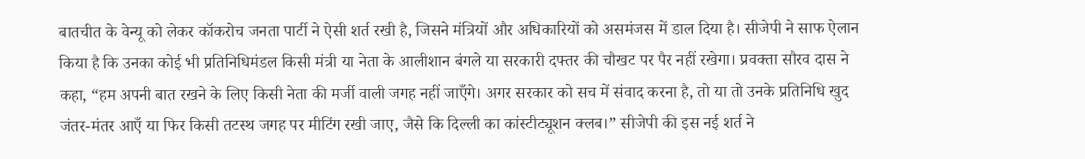बातचीत के वेन्यू को लेकर कॉकरोच जनता पार्टी ने ऐसी शर्त रखी है, जिसने मंत्रियों और अधिकारियों को असमंजस में डाल दिया है। सीजेपी ने साफ ऐलान किया है कि उनका कोई भी प्रतिनिधिमंडल किसी मंत्री या नेता के आलीशान बंगले या सरकारी दफ्तर की चौखट पर पैर नहीं रखेगा। प्रवक्ता सौरव दास ने कहा, “हम अपनी बात रखने के लिए किसी नेता की मर्जी वाली जगह नहीं जाएँगे। अगर सरकार को सच में संवाद करना है, तो या तो उनके प्रतिनिधि खुद जंतर-मंतर आएँ या फिर किसी तटस्थ जगह पर मीटिंग रखी जाए, जैसे कि दिल्ली का कांस्टीट्यूशन क्लब।” सीजेपी की इस नई शर्त ने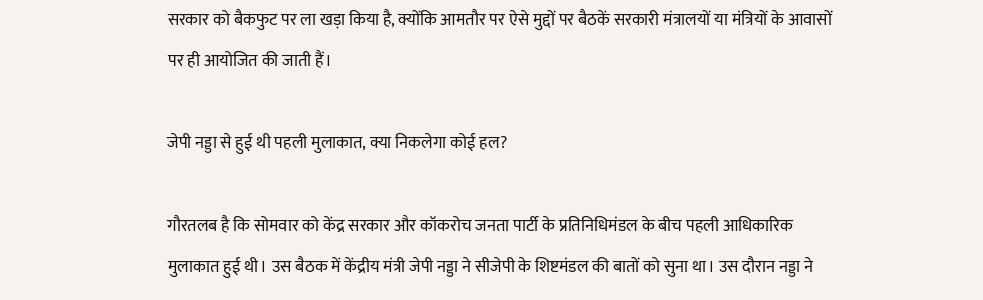सरकार को बैकफुट पर ला खड़ा किया है, क्योंकि आमतौर पर ऐसे मुद्दों पर बैठकें सरकारी मंत्रालयों या मंत्रियों के आवासों पर ही आयोजित की जाती हैं।

जेपी नड्डा से हुई थी पहली मुलाकात, क्या निकलेगा कोई हल?

गौरतलब है कि सोमवार को केंद्र सरकार और कॉकरोच जनता पार्टी के प्रतिनिधिमंडल के बीच पहली आधिकारिक मुलाकात हुई थी। उस बैठक में केंद्रीय मंत्री जेपी नड्डा ने सीजेपी के शिष्टमंडल की बातों को सुना था। उस दौरान नड्डा ने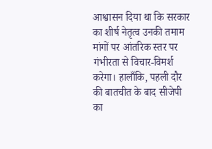आश्वासन दिया था कि सरकार का शीर्ष नेतृत्व उनकी तमाम मांगों पर आंतरिक स्तर पर गंभीरता से विचार-विमर्श करेगा। हालाँकि, पहली दौर की बातचीत के बाद सीजेपी का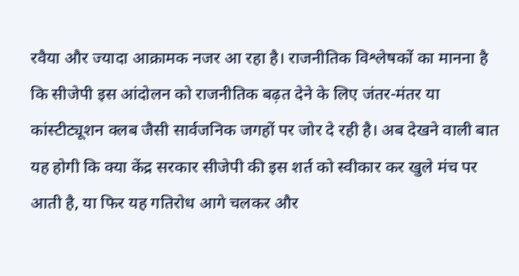रवैया और ज्यादा आक्रामक नजर आ रहा है। राजनीतिक विश्लेषकों का मानना है कि सीजेपी इस आंदोलन को राजनीतिक बढ़त देने के लिए जंतर-मंतर या कांस्टीट्यूशन क्लब जैसी सार्वजनिक जगहों पर जोर दे रही है। अब देखने वाली बात यह होगी कि क्या केंद्र सरकार सीजेपी की इस शर्त को स्वीकार कर खुले मंच पर आती है, या फिर यह गतिरोध आगे चलकर और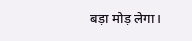बड़ा मोड़ लेगा।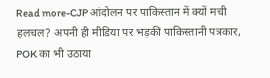Read more-CJP आंदोलन पर पाकिस्तान में क्यों मची हलचल? अपनी ही मीडिया पर भड़कीं पाकिस्तानी पत्रकार, POK का भी उठाया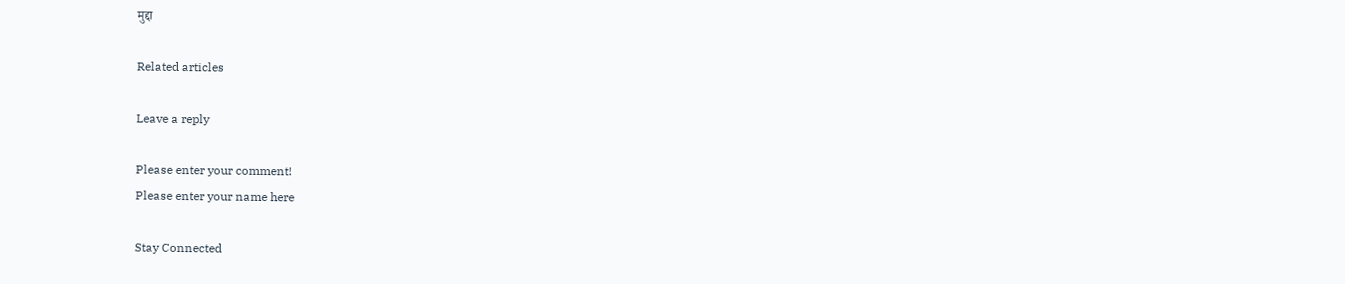मुद्दा

Related articles

Leave a reply

Please enter your comment!
Please enter your name here

Stay Connected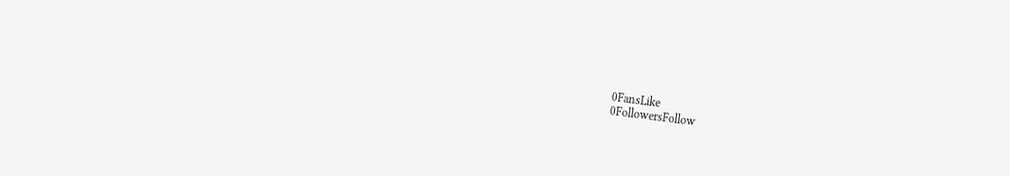0FansLike
0FollowersFollow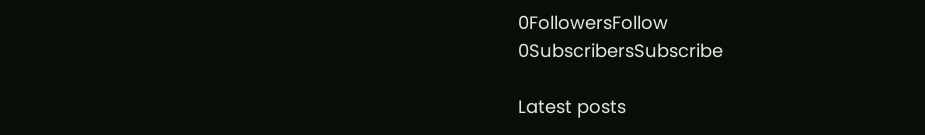0FollowersFollow
0SubscribersSubscribe

Latest posts